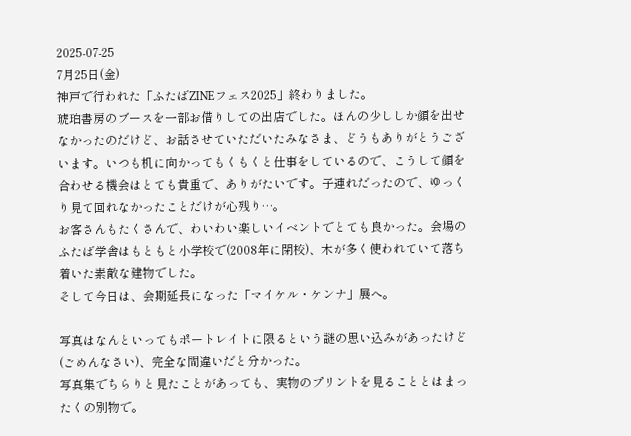2025-07-25
7月25日(金)
神戸で行われた「ふたばZINEフェス2025」終わりました。
琥珀書房のブースを一部お借りしての出店でした。ほんの少ししか顔を出せなかったのだけど、お話させていただいたみなさま、どうもありがとうございます。いつも机に向かってもくもくと仕事をしているので、こうして顔を合わせる機会はとても貴重で、ありがたいです。子連れだったので、ゆっくり見て回れなかったことだけが心残り…。
お客さんもたくさんで、わいわい楽しいイベントでとても良かった。会場のふたば学舎はもともと小学校で(2008年に閉校)、木が多く使われていて落ち着いた素敵な建物でした。
そして今日は、会期延長になった「マイケル・ケンナ」展へ。

写真はなんといってもポートレイトに限るという謎の思い込みがあったけど(ごめんなさい)、完全な間違いだと分かった。
写真集でちらりと見たことがあっても、実物のプリントを見ることとはまったくの別物で。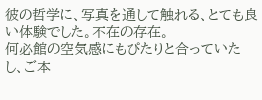彼の哲学に、写真を通して触れる、とても良い体験でした。不在の存在。
何必館の空気感にもぴたりと合っていたし、ご本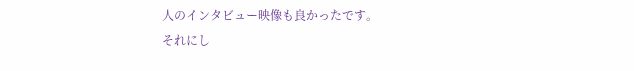人のインタビュー映像も良かったです。
それにし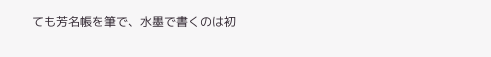ても芳名帳を筆で、水墨で書くのは初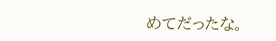めてだったな。